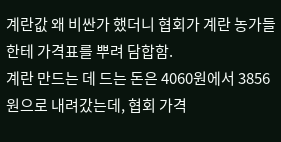계란값 왜 비싼가 했더니 협회가 계란 농가들한테 가격표를 뿌려 담합함.
계란 만드는 데 드는 돈은 4060원에서 3856원으로 내려갔는데, 협회 가격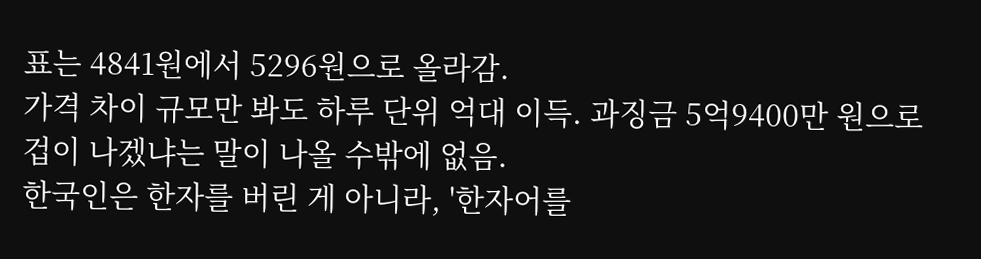표는 4841원에서 5296원으로 올라감.
가격 차이 규모만 봐도 하루 단위 억대 이득. 과징금 5억9400만 원으로 겁이 나겠냐는 말이 나올 수밖에 없음.
한국인은 한자를 버린 게 아니라, '한자어를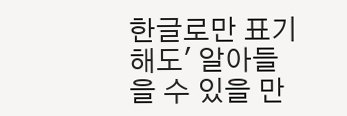한글로만 표기해도' 알아들을 수 있을 만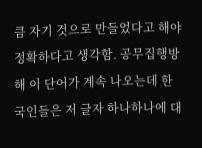큼 자기 것으로 만들었다고 해야 정확하다고 생각함. 공무집행방해 이 단어가 계속 나오는데 한국인들은 저 글자 하나하나에 대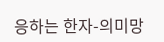응하는 한자-의미망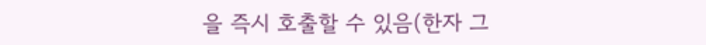을 즉시 호출할 수 있음(한자 그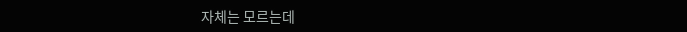자체는 모르는데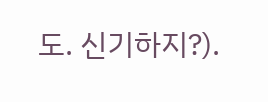도. 신기하지?).